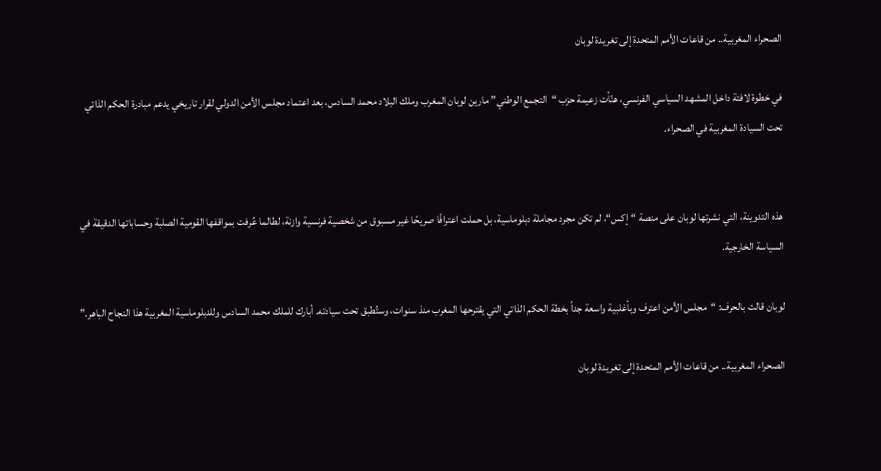الصحراء المغربية.. من قاعات الأمم المتحدة إلى تغريدة لوبان

في خطوة لافتة داخل المشهد السياسي الفرنسي، هنّأت زعيمة حزب “التجمع الوطني” مارين لوبان المغرب وملك البلاد محمد السادس، بعد اعتماد مجلس الأمن الدولي لقرار تاريخي يدعم مبادرة الحكم الذاتي تحت السيادة المغربية في الصحراء.


هذه التدوينة، التي نشرتها لوبان على منصة “إكس“، لم تكن مجرد مجاملة دبلوماسية، بل حملت اعترافًا صريحًا غير مسبوق من شخصية فرنسية وازنة، لطالما عُرفت بمواقفها القومية الصلبة وحساباتها الدقيقة في السياسة الخارجية.

لوبان قالت بالحرف: “مجلس الأمن اعترف وبأغلبية واسعة جداً بخطة الحكم الذاتي التي يقترحها المغرب منذ سنوات، وستُطبق تحت سيادته. أبارك للملك محمد السادس وللدبلوماسية المغربية هذا النجاح الباهر.”

الصحراء المغربية.. من قاعات الأمم المتحدة إلى تغريدة لوبان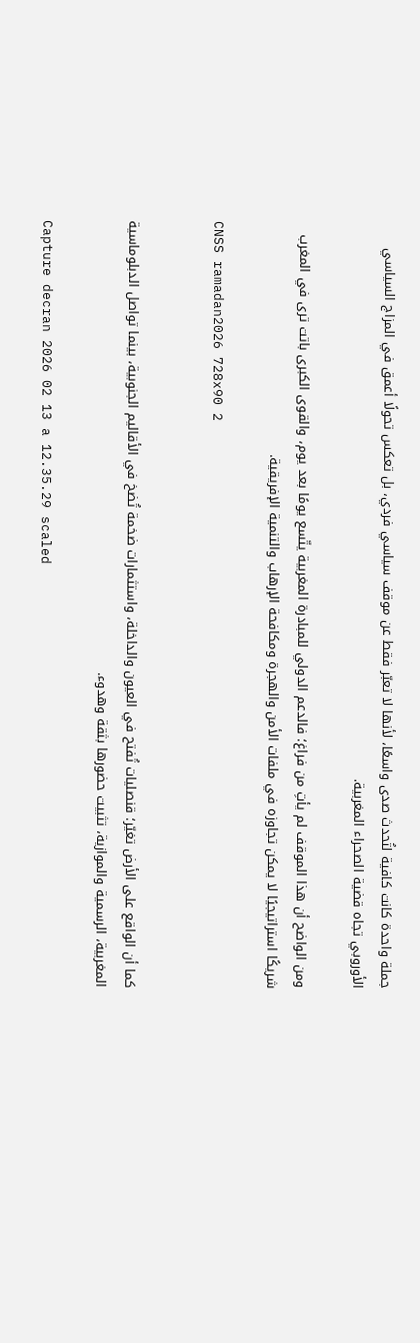جملة واحدة كانت كافية لتُحدث صدى واسعًا، لأنها لا تعبّر فقط عن موقف سياسي فردي، بل تعكس تحولًا أعمق في المزاج السياسي الأوروبي تجاه قضية الصحراء المغربية.

ومن الواضح أن هذا الموقف لم يأتِ من فراغ؛ فالدعم الدولي للمبادرة المغربية يتّسع يومًا بعد يوم، والقوى الكبرى باتت ترى في المغرب شريكًا استراتيجيًا لا يمكن تجاوزه في ملفات الأمن والهجرة ومكافحة الإرهاب والتنمية الإفريقية.

CNSS ramadan2026 728x90 2


كما أن الواقع على الأرض تغيّر؛ قنصليات تُفتح في العيون والداخلة، واستثمارات ضخمة تُضخ في الأقاليم الجنوبية، بينما تواصل الدبلوماسية المغربية، الرسمية والموازية، تثبيت حضورها بثقة وهدوء.

Capture decran 2026 02 13 a 12.35.29 scaled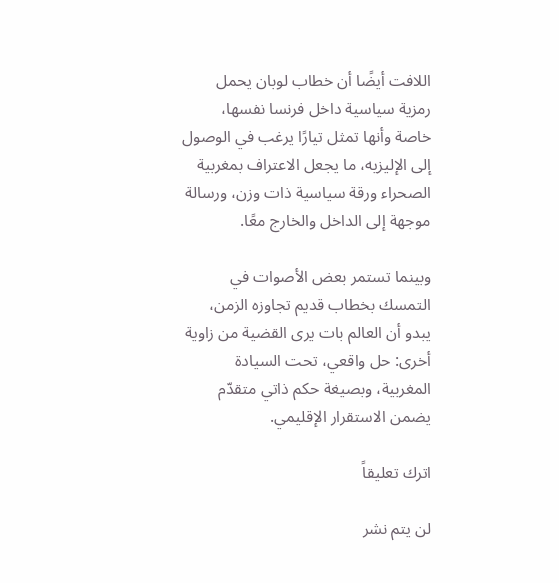اللافت أيضًا أن خطاب لوبان يحمل رمزية سياسية داخل فرنسا نفسها، خاصة وأنها تمثل تيارًا يرغب في الوصول إلى الإليزيه، ما يجعل الاعتراف بمغربية الصحراء ورقة سياسية ذات وزن، ورسالة موجهة إلى الداخل والخارج معًا.

وبينما تستمر بعض الأصوات في التمسك بخطاب قديم تجاوزه الزمن، يبدو أن العالم بات يرى القضية من زاوية أخرى: حل واقعي، تحت السيادة المغربية، وبصيغة حكم ذاتي متقدّم يضمن الاستقرار الإقليمي.

اترك تعليقاً

لن يتم نشر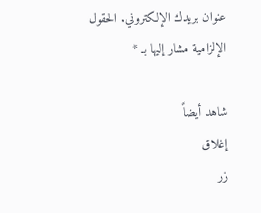عنوان بريدك الإلكتروني. الحقول الإلزامية مشار إليها بـ *

شاهد أيضاً
إغلاق
زر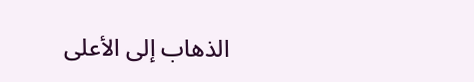الذهاب إلى الأعلى